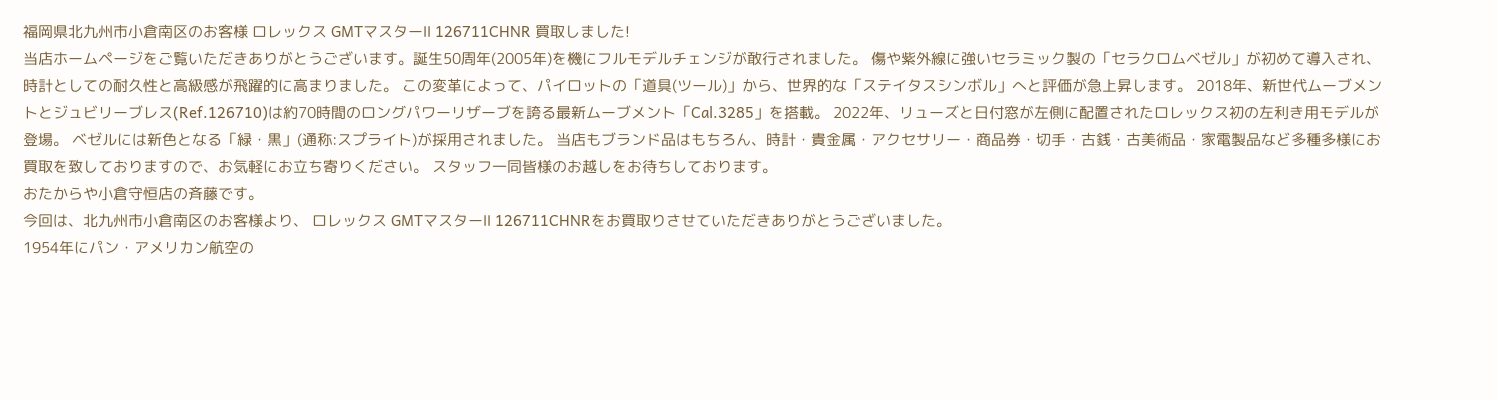福岡県北九州市小倉南区のお客様 ロレックス GMTマスターⅡ 126711CHNR 買取しました!
当店ホームページをご覧いただきありがとうございます。誕生50周年(2005年)を機にフルモデルチェンジが敢行されました。 傷や紫外線に強いセラミック製の「セラクロムベゼル」が初めて導入され、時計としての耐久性と高級感が飛躍的に高まりました。 この変革によって、パイロットの「道具(ツール)」から、世界的な「ステイタスシンボル」へと評価が急上昇します。 2018年、新世代ムーブメントとジュビリーブレス(Ref.126710)は約70時間のロングパワーリザーブを誇る最新ムーブメント「Cal.3285」を搭載。 2022年、リューズと日付窓が左側に配置されたロレックス初の左利き用モデルが登場。 ベゼルには新色となる「緑・黒」(通称:スプライト)が採用されました。 当店もブランド品はもちろん、時計・貴金属・アクセサリー・商品券・切手・古銭・古美術品・家電製品など多種多様にお買取を致しておりますので、お気軽にお立ち寄りください。 スタッフ一同皆様のお越しをお待ちしております。
おたからや小倉守恒店の斉藤です。
今回は、北九州市小倉南区のお客様より、 ロレックス GMTマスターⅡ 126711CHNRをお買取りさせていただきありがとうございました。
1954年にパン・アメリカン航空の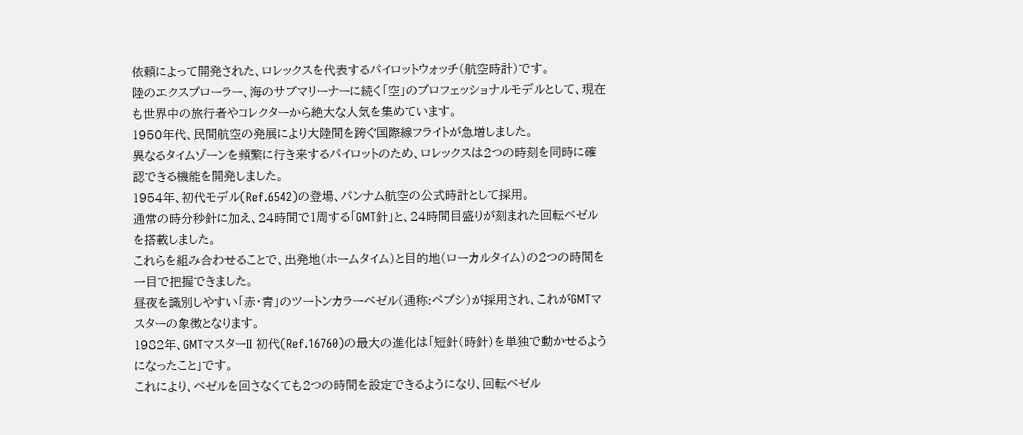依頼によって開発された、ロレックスを代表するパイロットウォッチ(航空時計)です。
陸のエクスプローラー、海のサブマリーナーに続く「空」のプロフェッショナルモデルとして、現在も世界中の旅行者やコレクターから絶大な人気を集めています。
1950年代、民間航空の発展により大陸間を跨ぐ国際線フライトが急増しました。
異なるタイムゾーンを頻繁に行き来するパイロットのため、ロレックスは2つの時刻を同時に確認できる機能を開発しました。
1954年、初代モデル(Ref.6542)の登場、パンナム航空の公式時計として採用。
通常の時分秒針に加え、24時間で1周する「GMT針」と、24時間目盛りが刻まれた回転ベゼルを搭載しました。
これらを組み合わせることで、出発地(ホームタイム)と目的地(ローカルタイム)の2つの時間を一目で把握できました。
昼夜を識別しやすい「赤・青」のツートンカラーベゼル(通称:ペプシ)が採用され、これがGMTマスターの象徴となります。
1982年、GMTマスターII 初代(Ref.16760)の最大の進化は「短針(時針)を単独で動かせるようになったこと」です。
これにより、ベゼルを回さなくても2つの時間を設定できるようになり、回転ベゼル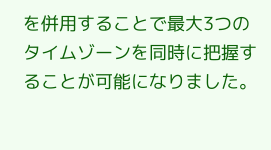を併用することで最大3つのタイムゾーンを同時に把握することが可能になりました。